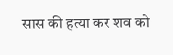सास की हत्या कर शव को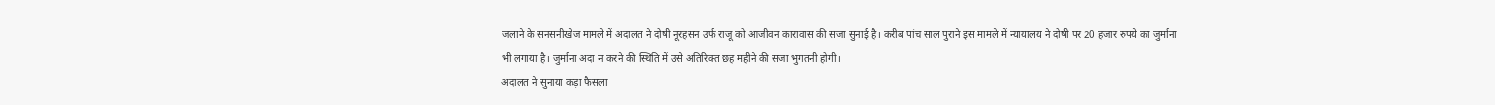जलाने के सनसनीखेज मामले में अदालत ने दोषी नूरहसन उर्फ राजू को आजीवन कारावास की सजा सुनाई है। करीब पांच साल पुराने इस मामले में न्यायालय ने दोषी पर 20 हजार रुपये का जुर्माना भी लगाया है। जुर्माना अदा न करने की स्थिति में उसे अतिरिक्त छह महीने की सजा भुगतनी होगी।
अदालत ने सुनाया कड़ा फैसला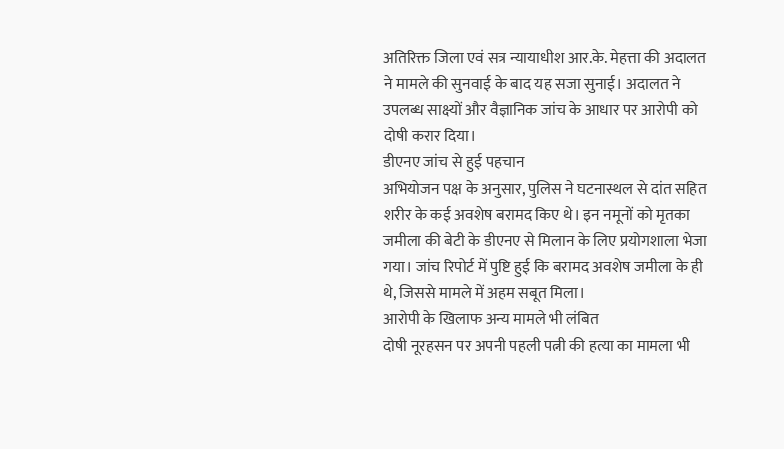अतिरिक्त जिला एवं सत्र न्यायाधीश आर.के. मेहत्ता की अदालत ने मामले की सुनवाई के बाद यह सजा सुनाई। अदालत ने उपलब्ध साक्ष्यों और वैज्ञानिक जांच के आधार पर आरोपी को दोषी करार दिया।
डीएनए जांच से हुई पहचान
अभियोजन पक्ष के अनुसार, पुलिस ने घटनास्थल से दांत सहित शरीर के कई अवशेष बरामद किए थे। इन नमूनों को मृतका जमीला की बेटी के डीएनए से मिलान के लिए प्रयोगशाला भेजा गया। जांच रिपोर्ट में पुष्टि हुई कि बरामद अवशेष जमीला के ही थे, जिससे मामले में अहम सबूत मिला।
आरोपी के खिलाफ अन्य मामले भी लंबित
दोषी नूरहसन पर अपनी पहली पत्नी की हत्या का मामला भी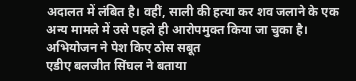अदालत में लंबित है। वहीं, साली की हत्या कर शव जलाने के एक अन्य मामले में उसे पहले ही आरोपमुक्त किया जा चुका है।
अभियोजन ने पेश किए ठोस सबूत
एडीए बलजीत सिंघल ने बताया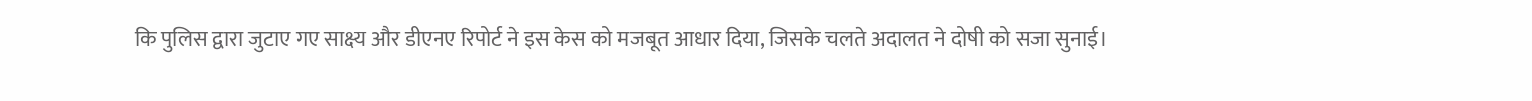कि पुलिस द्वारा जुटाए गए साक्ष्य और डीएनए रिपोर्ट ने इस केस को मजबूत आधार दिया, जिसके चलते अदालत ने दोषी को सजा सुनाई।